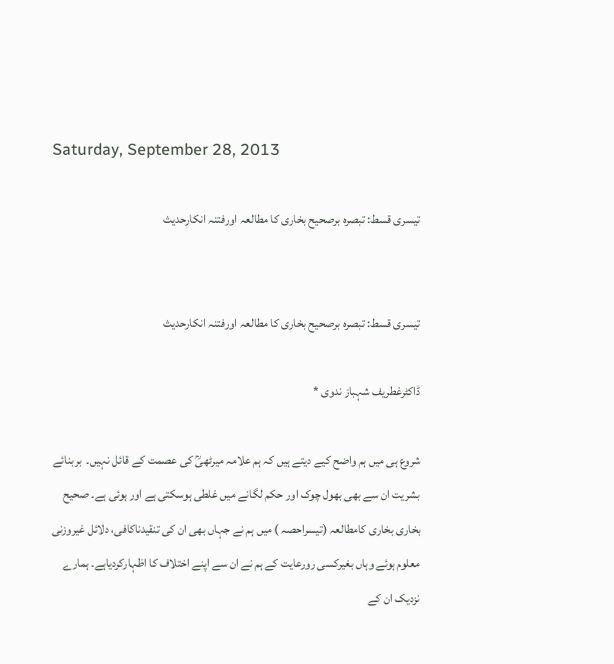Saturday, September 28, 2013

تیسری قسط: تبصرہ برصحیح بخاری کا مطالعہ اورفتنہ انکارحدیث


تیسری قسط: تبصرہ برصحیح بخاری کا مطالعہ اورفتنہ انکارحدیث

ڈاکٹرغطریف شہباز ندوی *

شروع ہی میں ہم واضح کیے دیتے ہیں کہ ہم علامہ میرٹھیؒ کی عصمت کے قائل نہیں۔  بربنائے بشریت ان سے بھی بھول چوک اور حکم لگانے میں غلطی ہوسکتی ہے اور ہوئی ہے۔ صحیح بخاری بخاری کامطالعہ (تیسراحصہ ) میں ہم نے جہاں بھی ان کی تنقیدناکافی، دلائل غیروزنی معلوم ہوئے وہاں بغیرکسی رورعایت کے ہم نے ان سے اپنے اختلاف کا اظہارکردیاہے۔ ہمارے نزدیک ان کے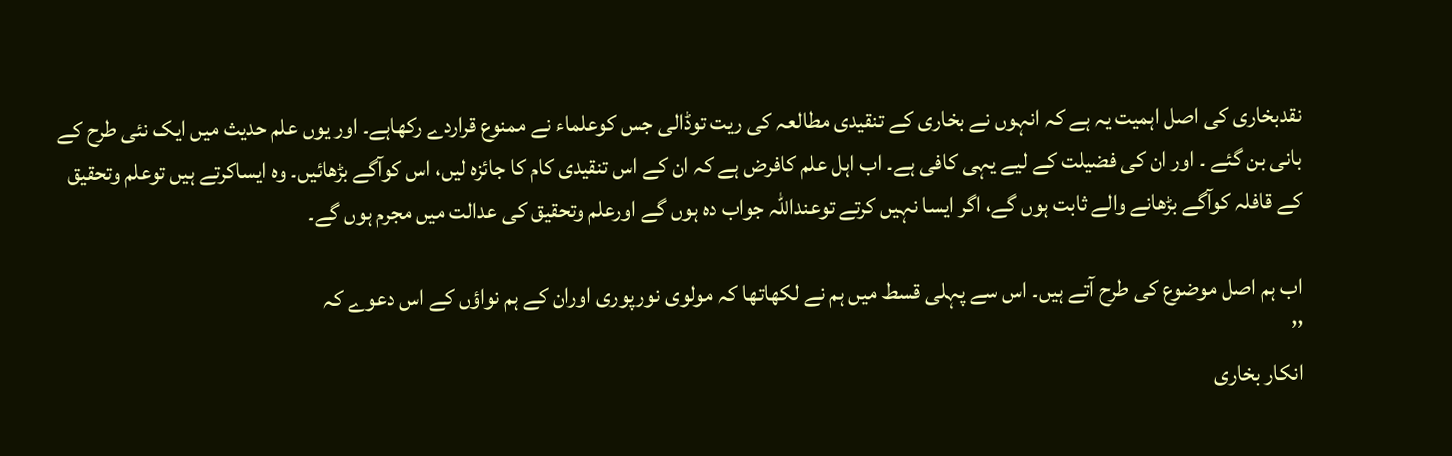نقدبخاری کی اصل اہمیت یہ ہے کہ انہوں نے بخاری کے تنقیدی مطالعہ کی ریت توڈالی جس کوعلماء نے ممنوع قراردے رکھاہے۔ اور یوں علم حدیث میں ایک نئی طرح کے بانی بن گئے ۔ اور ان کی فضیلت کے لیے یہی کافی ہے۔ اب اہل علم کافرض ہے کہ ان کے اس تنقیدی کام کا جائزہ لیں، اس کوآگے بڑھائیں۔ وہ ایساکرتے ہیں توعلم وتحقیق کے قافلہ کوآگے بڑھانے والے ثابت ہوں گے، اگر ایسا نہیں کرتے توعنداللہ جواب دہ ہوں گے اورعلم وتحقیق کی عدالت میں مجرم ہوں گے۔

اب ہم اصل موضوع کی طرح آتے ہیں۔ اس سے پہلی قسط میں ہم نے لکھاتھا کہ مولوی نورپوری اوران کے ہم نواؤں کے اس دعوے کہ
’’
انکار بخاری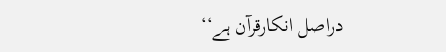دراصل انکارقرآن ہے‘‘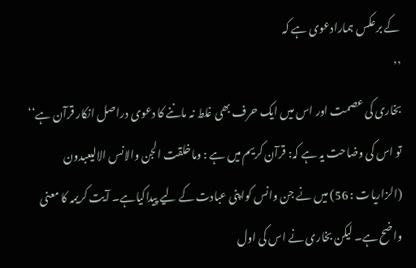کے برعکس ہمارادعوی ہے کہ
’’
بخاری کی عصمت اور اس میں ایک حرف بھی غلط نہ ماننے کا دعوی دراصل انکار قرآن ہے‘‘
تو اس کی وضاحت یہ ہے کہ: قرآن کریم میں ہے : وماخلقت الجن والانس الالیعبدون (الزاریات : 56) میں نے جن وانس کواپنی عبادت کے لیے پیداکیاہے۔ آیت کریمہ کا معنی واضح ہے۔ لیکن بخاری نے اس کی اول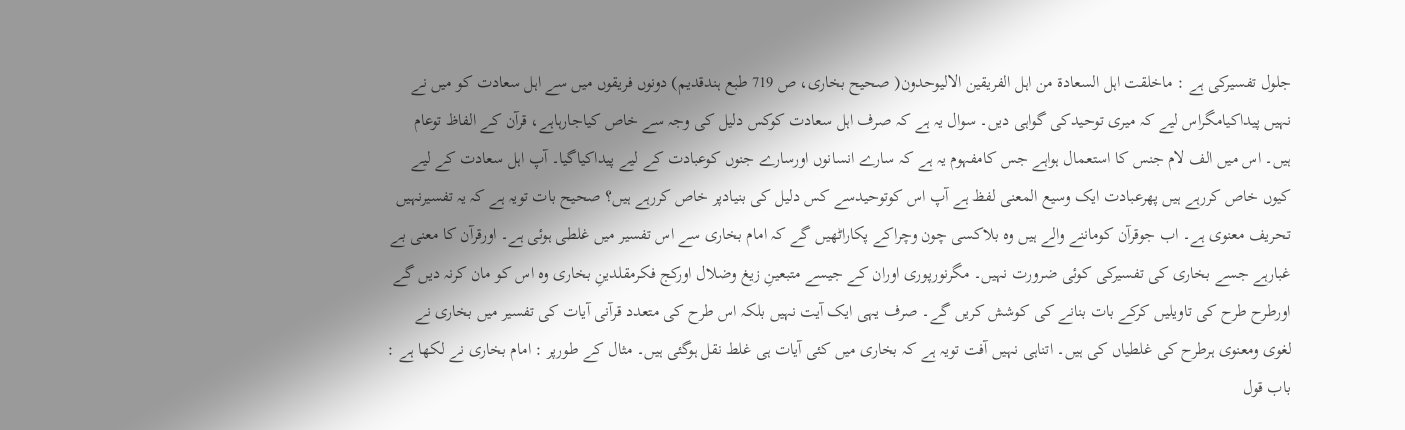جلول تفسیرکی ہے : ماخلقت اہل السعادۃ من اہل الفریقین الالیوحدون( صحیح بخاری، ص 719 طبع ہندقدیم) دونوں فریقوں میں سے اہل سعادت کو میں نے نہیں پیداکیامگراس لیے کہ میری توحیدکی گواہی دیں۔ سوال یہ ہے کہ صرف اہل سعادت کوکس دلیل کی وجہ سے خاص کیاجارہاہے، قرآن کے الفاظ توعام ہیں۔ اس میں الف لام جنس کا استعمال ہواہے جس کامفہوم یہ ہے کہ سارے انسانوں اورسارے جنوں کوعبادت کے لیے پیداکیاگیا۔ آپ اہل سعادت کے لیے کیوں خاص کررہے ہیں پھرعبادت ایک وسیع المعنی لفظ ہے آپ اس کوتوحیدسے کس دلیل کی بنیادپر خاص کررہے ہیں؟ صحیح بات تویہ ہے کہ یہ تفسیرنہیں تحریف معنوی ہے۔ اب جوقرآن کوماننے والے ہیں وہ بلاکسی چون وچراکے پکاراٹھیں گے کہ امام بخاری سے اس تفسیر میں غلطی ہوئی ہے۔ اورقرآن کا معنی بے غبارہے جسے بخاری کی تفسیرکی کوئی ضرورت نہیں۔ مگرنورپوری اوران کے جیسے متبعینِ زیغ وضلال اورکج فکرمقلدینِ بخاری وہ اس کو مان کرنہ دیں گے اورطرح طرح کی تاویلیں کرکے بات بنانے کی کوشش کریں گے۔ صرف یہی ایک آیت نہیں بلکہ اس طرح کی متعدد قرآنی آیات کی تفسیر میں بخاری نے لغوی ومعنوی ہرطرح کی غلطیاں کی ہیں۔ اتناہی نہیں آفت تویہ ہے کہ بخاری میں کئی آیات ہی غلط نقل ہوگئی ہیں۔ مثال کے طورپر : امام بخاری نے لکھا ہے : باب قول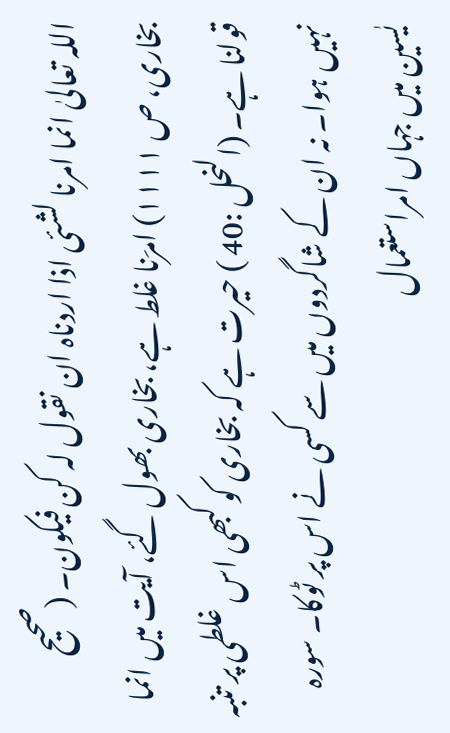اللہ تعالیٰ انما امرنا لشئی اذا اردناہ ان نقول لہ کن فیکون۔ (صحیح بخاری، ص ۱۱۱۱) امرَنا غلط ہے، بخاری بھول گئے، آیت میں انما قولنا ہے۔ (النحل :40 ) حیرت ہے کہ بخاری کو کبھی اس غلطی پر تنبہ نہیں ہوا۔ نہ ان کے شاگردوں میں سے کسی نے اس پر ٹوکا۔ سورہ یٰسین میں جہاں امراستعمال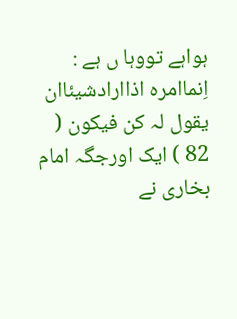ہواہے تووہا ں ہے : اِنماامرہ اذاارادشیئاان یقول لہ کن فیکون ( 82 ) ایک اورجگہ امام بخاری نے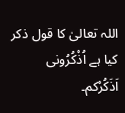اللہ تعالیٰ کا قول ذکر کیا ہے اُذْکُرُونی اَذَکُرْکم۔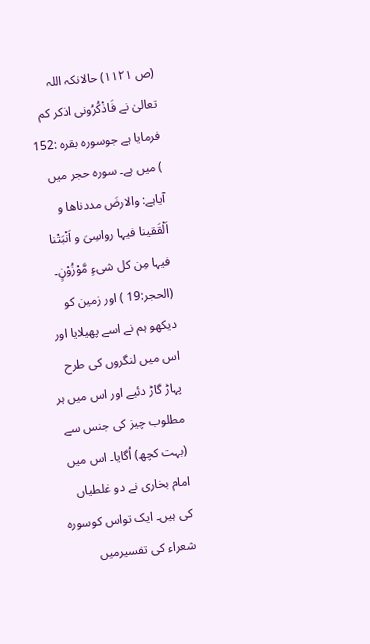(ص ۱۱۲۱) حالانکہ اللہ تعالیٰ نے فَاذْکُرُونی اذکر کم فرمایا ہے جوسورہ بقرہ :152 ) میں ہے۔ سورہ حجر میں آیاہے: والارضَ مددناھا و اَلْقَقینا فیہا رواسِیَ و اَنْبَتْنا فیہا مِن کل شیءٍ مَّوْزُوْنٍ۔ (الحجر:19 ) اور زمین کو دیکھو ہم نے اسے پھیلایا اور اس میں لنگروں کی طرح پہاڑ گاڑ دئیے اور اس میں ہر مطلوب چیز کی جنس سے (بہت کچھ) اُگایا۔ اس میں امام بخاری نے دو غلطیاں کی ہیں۔ ایک تواس کوسورہ شعراء کی تفسیرمیں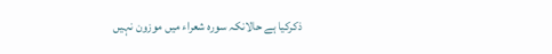ذکرکیا ہے حالانکہ سورہ شعراء میں موزون نہیں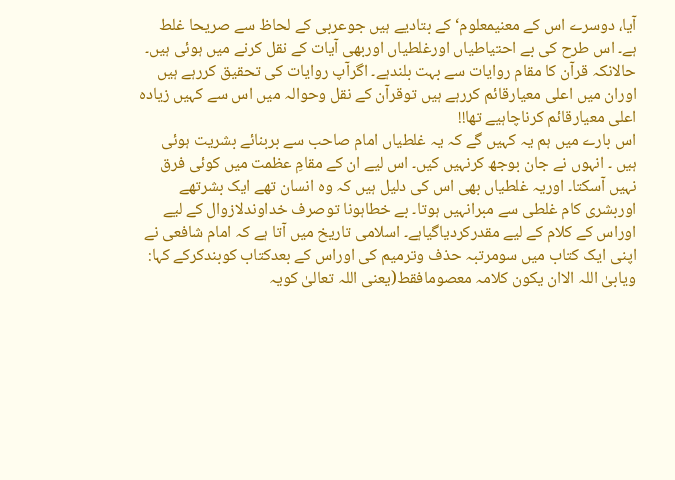آیا، دوسرے اس کے معنیمعلوم‘ کے بتادیے ہیں جوعربی کے لحاظ سے صریحا غلط ہے۔ اس طرح کی بے احتیاطیاں اورغلطیاں اوربھی آیات کے نقل کرنے میں ہوئی ہیں۔ حالانکہ قرآن کا مقام روایات سے بہت بلندہے۔ اگرآپ روایات کی تحقیق کررہے ہیں اوران میں اعلی معیارقائم کررہے ہیں توقرآن کے نقل وحوالہ میں اس سے کہیں زیادہ اعلی معیارقائم کرناچاہیے تھا!!
اس بارے میں ہم یہ کہیں گے کہ یہ غلطیاں امام صاحب سے بربنائے بشریت ہوئی ہیں ۔ انہوں نے جان بوجھ کرنہیں کیں۔ اس لیے ان کے مقامِ عظمت میں کوئی فرق نہیں آسکتا۔ اوریہ غلطیاں بھی اس کی دلیل ہیں کہ وہ انسان تھے ایک بشرتھے اوربشری کام غلطی سے مبرانہیں ہوتا۔ بے خطاہونا توصرف خداوندلازوال کے لیے اوراس کے کلام کے لیے مقدرکردیاگیاہے۔ اسلامی تاریخ میں آتا ہے کہ امام شافعی نے اپنی ایک کتاب میں سومرتبہ حذف وترمیم کی اوراس کے بعدکتاب کوبندکرکے کہا: ویابیٰ اللہ الاان یکون کلامہ معصومافقط(یعنی اللہ تعالیٰ کویہ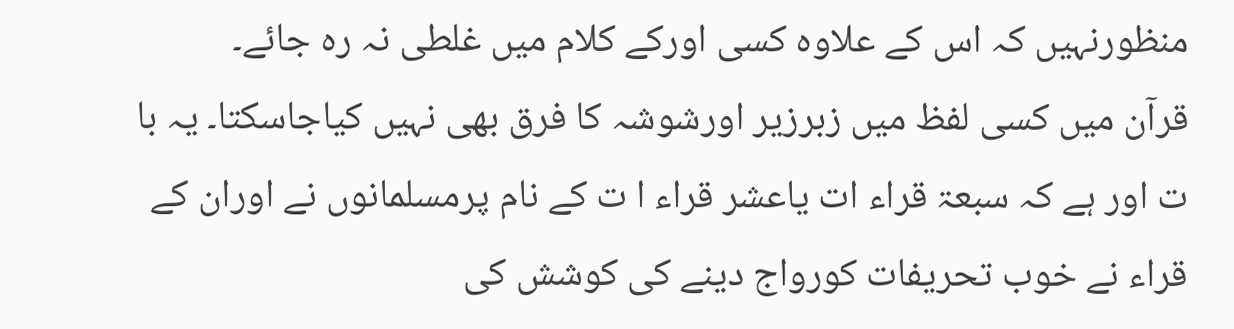منظورنہیں کہ اس کے علاوہ کسی اورکے کلام میں غلطی نہ رہ جائے۔
قرآن میں کسی لفظ میں زبرزیر اورشوشہ کا فرق بھی نہیں کیاجاسکتا۔ یہ با ت اور ہے کہ سبعۃ قراء ات یاعشر قراء ا ت کے نام پرمسلمانوں نے اوران کے قراء نے خوب تحریفات کورواج دینے کی کوشش کی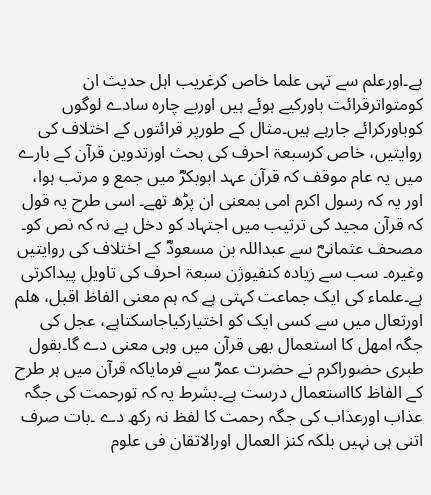ہے۔اورعلم سے تہی علما خاص کرغریب اہل حدیث ان کومتواترقرائت باورکیے ہوئے ہیں اوربے چارہ سادے لوگوں کوباورکرائے جارہے ہیں۔مثال کے طورپر قرائتوں کے اختلاف کی روایتیں، خاص کرسبعۃ احرف کی بحث اورتدوین قرآن کے بارے میں یہ عام موقف کہ قرآن عہد ابوبکرؓ میں جمع و مرتب ہوا، اور یہ کہ رسول اکرم امی بمعنی ان پڑھ تھے۔ اسی طرح یہ قول کہ قرآن مجید کی ترتیب میں اجتہاد کو دخل ہے نہ کہ نص کو۔ مصحف عثمانیؓ سے عبداللہ بن مسعودؓ کے اختلاف کی روایتیں وغیرہ۔ سب سے زیادہ کنفیوژن سبعۃ احرف کی تاویل پیداکرتی ہے۔علماء کی ایک جماعت کہتی ہے کہ ہم معنی الفاظ اقبل، ھلم اورتعال میں سے کسی ایک کو اختیارکیاجاسکتاہے، عجل کی جگہ امھل کا استعمال بھی قرآن میں وہی معنی دے گا۔بقول طبری حضوراکرم نے حضرت عمرؓ سے فرمایاکہ قرآن میں ہر طرح کے الفاظ کااستعمال درست ہے۔بشرط یہ کہ تورحمت کی جگہ عذاب اورعذاب کی جگہ رحمت کا لفظ نہ رکھ دے ۔بات صرف اتنی ہی نہیں بلکہ کنز العمال اورالاتقان فی علوم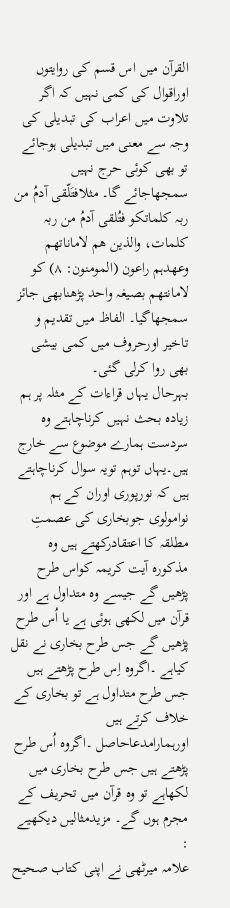القرآن میں اس قسم کی روایتوں اوراقوال کی کمی نہیں کہ اگر تلاوت میں اعراب کی تبدیلی کی وجہ سے معنی میں تبدیلی ہوجائے تو بھی کوئی حرج نہیں سمجھاجائے گا۔ مثلافتَلّقی آدمُ من ربہ کلماتکو فتُلقی آدمُ من ربہ کلمات، والذین ھم لاماناتھم وعھدہم راعون (المومنون: ۸) کو لامانتھم بصیغہ واحد پڑھنابھی جائز سمجھاگیا۔ الفاظ میں تقدیم و تاخیر اورحروف میں کمی بیشی بھی روا کرلی گئی۔
بہرحال یہاں قراءات کے مثلہ پر ہم زیادہ بحث نہیں کرناچاہتے وہ سردست ہمارے موضوع سے خارج ہیں۔یہاں توہم تویہ سوال کرناچاہتے ہیں کہ نورپوری اوران کے ہم نوامولوی جوبخاری کی عصمتِ مطلقہ کا اعتقادرکھتے ہیں وہ مذکورہ آیت کریمہ کواس طرح پڑھیں گے جیسے وہ متداول ہے اور قرآن میں لکھی ہوئی ہے یا اُس طرح پڑھیں گے جس طرح بخاری نے نقل کیاہے ۔اگروہ اِس طرح پڑھتے ہیں جس طرح متداول ہے تو بخاری کے خلاف کرتے ہیں اورہمارامدعاحاصل ۔اگروہ اُس طرح پڑھتے ہیں جس طرح بخاری میں لکھاہے تو وہ قرآن میں تحریف کے مجرم ہوں گے۔ مزیدمثالیں دیکھیے :
علامہ میرٹھی نے اپنی کتاب صحیح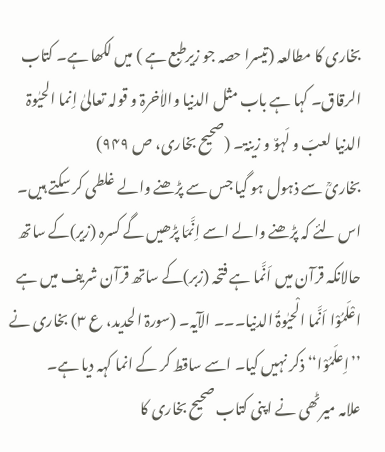بخاری کا مطالعہ (تیسرا حصہ جو زیرطبع ہے ) میں لکھا ہے۔ کتاب الرقاق۔ کہا ہے باب مثل الدنیا والاٰخرۃ و قولہ تعالیٰ اِنما الحیٰوۃ الدنیا لعبّ و لَہوٌ و زینۃ۔ (صحیح بخاری، ص ۹۴۹)
بخاریؒ سے ذہول ہو گیا جس سے پڑھنے والے غلطی کر سکتے ہیں۔ اس لئے کہ پڑھنے والے اسے اِنَّمَا پڑھیں گے کسرہ (زیر)کے ساتھ حالانکہ قرآن میں اَنَّما ہے فتحہ (زبر)کے ساتھ قرآن شریف میں ہے اعْلَمُوْا اَنَّما الْحیٰوۃُ الدنیا۔۔۔ الآیہ۔ (سورۃ الحدید، ع ۳) بخاری نے ’’اِعلَمُوْا‘‘ ذکر نہیں کیا۔ اسے ساقط کر کے انما کہہ دیا ہے۔
علامہ میرٹھی نے اپنی کتاب صحیح بخاری کا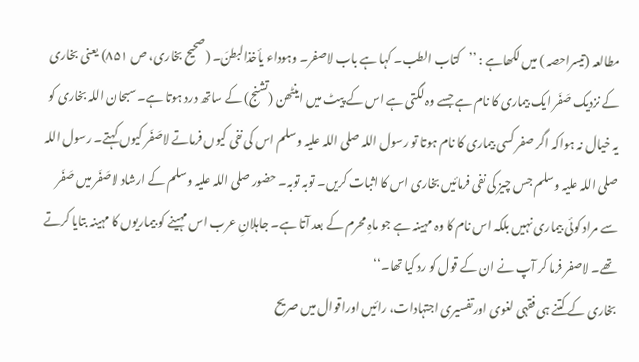مطالعہ (تیسراحصہ ) میں لکھاہے : ’’کتاب الطب۔ کہا ہے باب لاصفر۔ وہوداء یأخذالبطنَ۔ (صحیح بخاری، ص ۸۵۱) یعنی بخاری کے نزدیک صَفَر ایک بیماری کا نام ہے جسے وہ لگتی ہے اس کے پیٹ میں اینٹھن (تشنج) کے ساتھ درد ہوتا ہے۔ سبحان اللہ بخاری کو یہ خیال نہ ہواکہ اگر صفر کسی بیماری کا نام ہوتا تو رسول اللہ صلی اللہ علیہ وسلم اس کی نفی کیوں فرماتے لاصَفَر کیوں کہتے۔ رسول اللہ صلی اللہ علیہ وسلم جس چیز کی نفی فرمائیں بخاری اس کا اثبات کریں۔ توبہ توبہ۔ حضور صلی اللہ علیہ وسلم کے ارشاد لاصَفَر میں صَفَر سے مراد کوئی بیماری نہیں بلکہ اس نام کا وہ مہینہ ہے جو ماہِ محرم کے بعد آتا ہے۔ جاہلانِ عرب اس مہینے کو بیماریوں کا مہینہ بتایا کرتے تھے۔ لاصفر فرما کر آپ نے ان کے قول کو رد کیا تھا۔‘‘
بخاری کے کتنے ہی فقہی لغوی اورتفسیری اجتہادات، رائیں اوراقوال میں صریح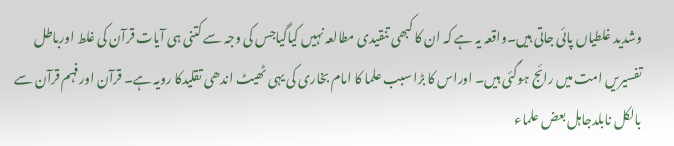وشدید غلطیاں پائی جاتی ہیں۔واقعہ یہ ہے کہ ان کا کبھی تنقیدی مطالعہ نہیں کیاگیاجس کی وجہ سے کتنی ہی آیات قرآن کی غلط اورباطل تفسیریں امت میں رائج ہوگئی ہیں۔ اوراس کا بڑا سبب علما کا امام بخاری کی یہی ٹھیٹ اندھی تقلیدکا رویہ ہے۔ قرآن اورفہم قرآن سے بالکل نابلدجاہل بعض علماء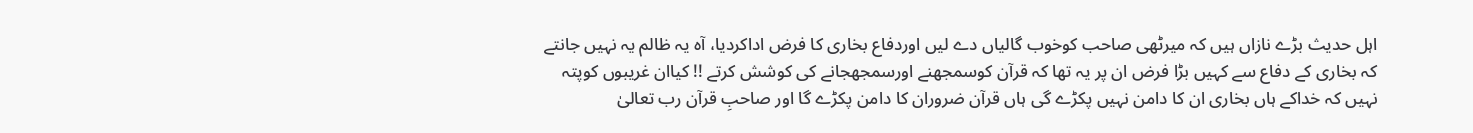اہل حدیث بڑے نازاں ہیں کہ میرٹھی صاحب کوخوب گالیاں دے لیں اوردفاع بخاری کا فرض اداکردیا، آہ یہ ظالم یہ نہیں جانتے کہ بخاری کے دفاع سے کہیں بڑا فرض ان پر یہ تھا کہ قرآن کوسمجھنے اورسمجھجانے کی کوشش کرتے !! کیاان غریبوں کوپتہ نہیں کہ خداکے ہاں بخاری ان کا دامن نہیں پکڑے گی ہاں قرآن ضروران کا دامن پکڑے گا اور صاحبِ قرآن رب تعالیٰ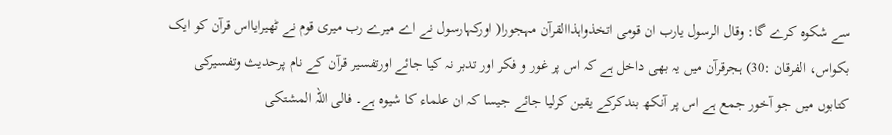سے شکوہ کرے گا: وقال الرسول یارب ان قومی اتخذواہذاالقرآن مہجورا( اورکہارسول نے اے میرے رب میری قوم نے ٹھیرایااس قرآن کو ایک بکواس، الفرقان :30) ہجرقرآن میں یہ بھی داخل ہے کہ اس پر غور و فکر اور تدبر نہ کیا جائے اورتفسیر قرآن کے نام پرحدیث وتفسیرکی کتابوں میں جو آخور جمع ہے اس پر آنکھ بندکرکے یقین کرلیا جائے جیسا کہ ان علماء کا شیوہ ہے۔ فالی اللہ المشتکی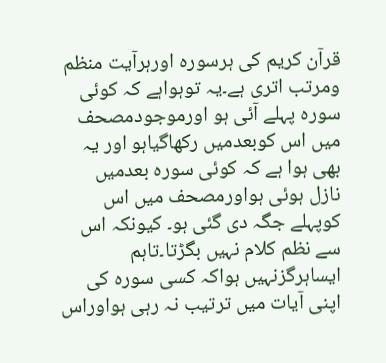قرآن کریم کی ہرسورہ اورہرآیت منظم ومرتب اتری ہے۔یہ توہواہے کہ کوئی سورہ پہلے آئی ہو اورموجودمصحف میں اس کوبعدمیں رکھاگیاہو اور یہ بھی ہوا ہے کہ کوئی سورہ بعدمیں نازل ہوئی ہواورمصحف میں اس کوپہلے جگہ دی گئی ہو۔ کیونکہ اس سے نظم کلام نہیں بگڑتا۔تاہم ایساہرگزنہیں ہواکہ کسی سورہ کی اپنی آیات میں ترتیب نہ رہی ہواوراس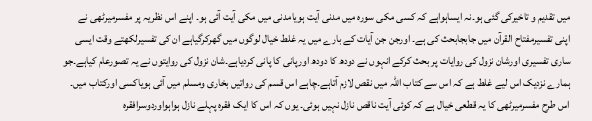میں تقدیم و تاخیرکی گئی ہو۔نہ ایساہواہے کہ کسی مکی سورہ میں مدنی آیت ہویامدنی میں مکی آیت آئی ہو۔ اپنے اس نظریہ پر مفسرمیرٹھی نے اپنی تفسیرمفتاح القرآن میں جابجابحث کی ہے۔ اورجن جن آیات کے بارے میں یہ غلط خیال لوگوں میں گھرکرگیاہے ان کی تفسیرلکھتے وقت ایسی ساری تفسیری اورشان نزول کی روایات پر بحث کرکے انہوں نے دودھ کا دودھ اورپانی کا پانی کردیاہے۔شان نزول کی روایتوں نے یہ تصورعام کیاہے۔جو ہمارے نزدیک اس لیے غلط ہے کہ اس سے کتاب اللہ میں نقص لازم آتاہے۔چاہے اس قسم کی رواتیں بخاری ومسلم میں آئی ہویاکسی اورکتاب میں۔ اس طرح مفسرمیرٹھی کا یہ قطعی خیال ہے کہ کوئی آیت ناقص نازل نہیں ہوئی۔ یوں کہ اس کا ایک فقرہ پہلے نازل ہواہواوردوسرافقرہ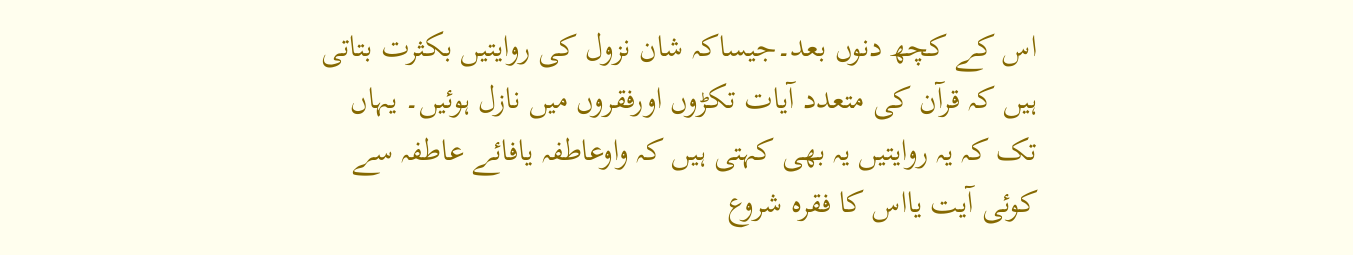اس کے کچھ دنوں بعد۔جیساکہ شان نزول کی روایتیں بکثرت بتاتی ہیں کہ قرآن کی متعدد آیات تکڑوں اورفقروں میں نازل ہوئیں۔ یہاں تک کہ یہ روایتیں یہ بھی کہتی ہیں کہ واوعاطفہ یافائے عاطفہ سے کوئی آیت یااس کا فقرہ شروع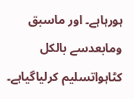ہورہاہے۔ اور ماسبق ومابعدسے بالکل کٹاہواتسلیم کرلیاگیاہے۔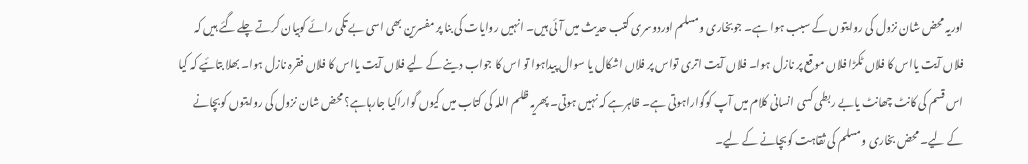اوریہ محض شان نزول کی روایتوں کے سبب ہوا ہے۔ جوبخاری ومسلم اوردوسری کتب حدیث میں آئی ہیں۔ انہیں روایات کی بنا پر مفسرین بھی اسی بے تکی رائے کوبیان کرتے چلے گئے ہیں کہ فلاں آیت یااس کا فلاں ٹکڑا فلاں موقع پر نازل ہوا۔ فلاں آیت اتری تواس پر فلاں اشکال یا سوال پیداہوا تو اس کا جواب دینے کے لیے فلاں آیت یااس کا فلاں فقرہ نازل ہوا۔ بھلا بتائیے کہ کیا اس قسم کی کانٹ چھانٹ یابے ربطی کسی انسانی کلام میں آپ کوگواراہوتی ہے۔ ظاہرہے کہ نہیں ہوتی۔ پھریہ ظلم اللہ کی کتاب میں کیوں گواراکیا جارہاہے؟ محض شان نزول کی روایتوں کوبچانے کے لیے۔ محض بخاری ومسلم کی ثقاہت کوبچانے کے لیے۔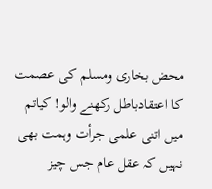محض بخاری ومسلم کی عصمت کا اعتقادباطل رکھنے والو! کیاتم میں اتنی علمی جرأت وہمت بھی نہیں کہ عقل عام جس چیز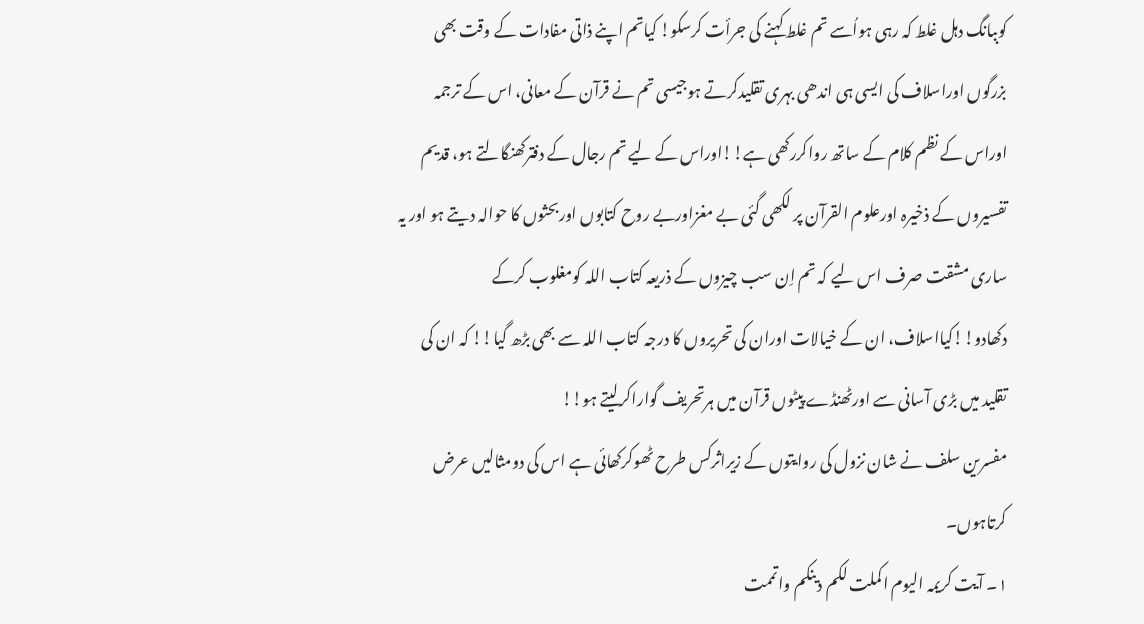کوببانگ دہل غلط کہ رہی ہواُسے تم غلط کہنے کی جرأت کرسکو! کیاتم اپنے ذاتی مفادات کے وقت بھی بزرگوں اوراسلاف کی ایسی ہی اندھی بہری تقلیدکرتے ہوجیسی تم نے قرآن کے معانی، اس کے ترجمہ اوراس کے نظم کلام کے ساتھ رواکررکھی ہے!!اوراس کے لیے تم رجال کے دفترکھنگالتے ہو، قدیم تفسیروں کے ذخیرہ اورعلوم القرآن پر لکھی گئی بے مغزاوربے روح کتابوں اوربحثوں کا حوالہ دیتے ہو اور یہ ساری مشقت صرف اس لیے کہ تم اِن سب چیزوں کے ذریعہ کتاب اللہ کومغلوب کرکے دکھادو!!کیااسلاف، ان کے خیالات اوران کی تحریروں کا درجہ کتاب اللہ سے بھی بڑھ گیا!! کہ ان کی تقلید میں بڑی آسانی سے اورٹھنڈے پیٹوں قرآن میں ہرتحریف گواراکرلیتے ہو!!
مفسرین سلف نے شان نزول کی روایتوں کے زیراثرکس طرح ٹھوکرکھائی ہے اس کی دومثالیں عرض کرتاہوں۔
۱۔ آیت کریمہ الیوم اکملت لکم دینکم واتممت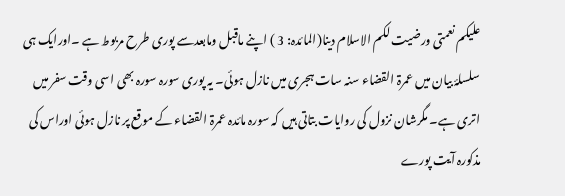علیکم نعمتی ورضیت لکم الاسلام دینا(المائدہ: 3 ) اپنے ماقبل ومابعدسے پوری طرح مربوط ہے ۔اورایک ہی سلسلۂ بیان میں عمرۃ القضاء سنہ سات ہجری میں نازل ہوئی۔ یہ پوری سورہ سورہ بھی اسی وقت سفر میں اتری ہے۔ مگرشان نزول کی روایات بتاتی ہیں کہ سورہ مائدہ عمرۃ القضاء کے موقع پر نازل ہوئی اوراس کی مذکورہ آیت پورے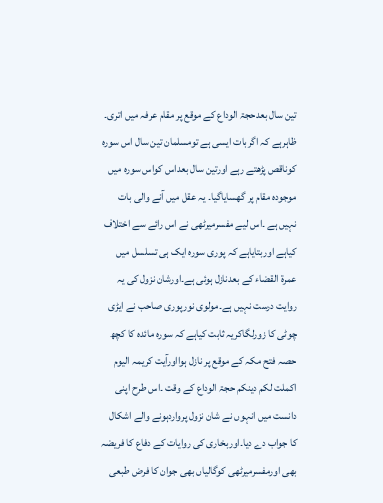تین سال بعدحجۃ الوداع کے موقع پر مقام عرفہ میں اتری۔ ظاہرہے کہ اگربات ایسی ہے تومسلمان تین سال اس سورہ کوناقص پڑھتے رہے اورتین سال بعداس کواس سورہ میں موجودہ مقام پر گھسایاگیا۔ یہ عقل میں آنے والی بات نہیں ہے ۔اس لیے مفسرمیرٹھی نے اس رائے سے اختلاف کیاہے اوربتایاہے کہ پوری سورہ ایک ہی تسلسل میں عمرۃ القضاء کے بعدنازل ہوئی ہے۔اورشان نزول کی یہ روایت درست نہیں ہے۔مولوی نورپوری صاحب نے ایڑی چوٹی کا زورلگاکریہ ثابت کیاہے کہ سورہ مائدہ کا کچھ حصہ فتح مکہ کے موقع پر نازل ہوااورآیت کریمہ الیوم اکملت لکم دینکم حجۃ الوداع کے وقت ۔اس طرح اپنی دانست میں انہوں نے شان نزول پرواردہونے والے اشکال کا جواب دے دیا۔اوربخاری کی روایات کے دفاع کا فریضہ بھی اورمفسرمیرٹھی کوگالیاں بھی جوان کا فرض طبعی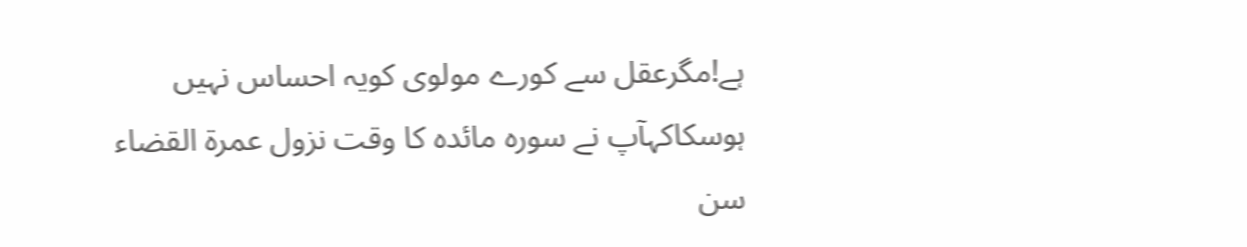ہے!مگرعقل سے کورے مولوی کویہ احساس نہیں ہوسکاکہآپ نے سورہ مائدہ کا وقت نزول عمرۃ القضاء سن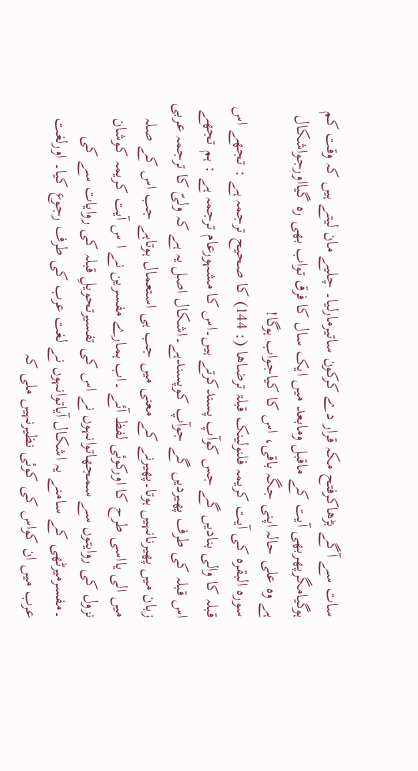سات سے آگے بڑھاکرفتح مکہ قرار دے کرکون ساتیرمارلیا۔ چلیے مان لیتے ہیں کہ وقت کم ہوگیامگرپھربھی آیت کے ماقبل ومابعد میں ایک سال کا فرق تواب بھی رہ گیااورجواشکال ہے وہ علی حالہ اپنی جگہ باقی، اس کا کیاجواب ہوگا!
سورہ البقرہ کی آیت کریمہ فلنولینک قبلۃ ترضاھا (: 144) کا صحیح ترجمہ ہے : تجھے اس قبلہ کا والی بنادیں گے جس کوآپ پسندکرتے ہیں۔اس کا مشہورعام ترجمہ ہے : ہم تجھے اس قبلہ کی طرف پھیردیں گے جوآپ کوپسندہے۔اشکال اصل یہ ہے کہ ولیّ کا ترجمہ عربی زبان میں پھیرنانہیں ہوتا۔پھیرنے کے معنی میں جب ہی استعمال ہوتاہے جب اس کے صلہ میں الی یااسی طرح کا اورکوئی لفظ آئے ۔اب ہمارے مفسرین نے ا س آیت کریمہ کوشان نزول کی روایتوں سے سمجھاتوانہوں نے اس کی تفسیرتحویلِ قبلہ کی روایات سے کی ۔مفسرمیرٹھی کے سامنے یہ اشکال آیاتوانہوں نے لغت عرب کی طرف رجوع کیا۔ اورلغت عرب میں ان کواس کی کوئی نظیرنہیں ملی کہ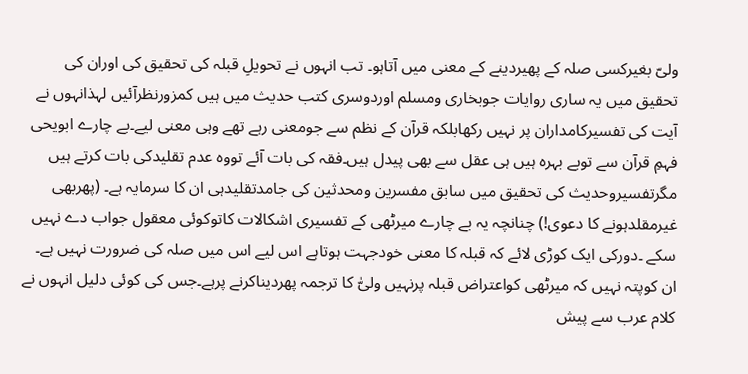ولیّ بغیرکسی صلہ کے پھیردینے کے معنی میں آتاہو۔ تب انہوں نے تحویلِ قبلہ کی تحقیق کی اوران کی تحقیق میں یہ ساری روایات جوبخاری ومسلم اوردوسری کتب حدیث میں ہیں کمزورنظرآئیں لہذانہوں نے آیت کی تفسیرکامداران پر نہیں رکھابلکہ قرآن کے نظم سے جومعنی رہے تھے وہی معنی لیے۔بے چارے ابویحی فہمِ قرآن سے توبے بہرہ ہیں ہی عقل سے بھی پیدل ہیں۔فقہ کی بات آئے تووہ عدم تقلیدکی بات کرتے ہیں مگرتفسیروحدیث کی تحقیق میں سابق مفسرین ومحدثین کی جامدتقلیدہی ان کا سرمایہ ہے۔ (پھربھی غیرمقلدہونے کا دعوی!) چنانچہ یہ بے چارے میرٹھی کے تفسیری اشکالات کاتوکوئی معقول جواب دے نہیں سکے ۔دورکی ایک کوڑی لائے کہ قبلہ کا معنی خودجہت ہوتاہے اس لیے اس میں صلہ کی ضرورت نہیں ہے۔ ان کوپتہ نہیں کہ میرٹھی کواعتراض قبلہ پرنہیں ولیّٰ کا ترجمہ پھردیناکرنے پرہے۔جس کی کوئی دلیل انہوں نے کلام عرب سے پیش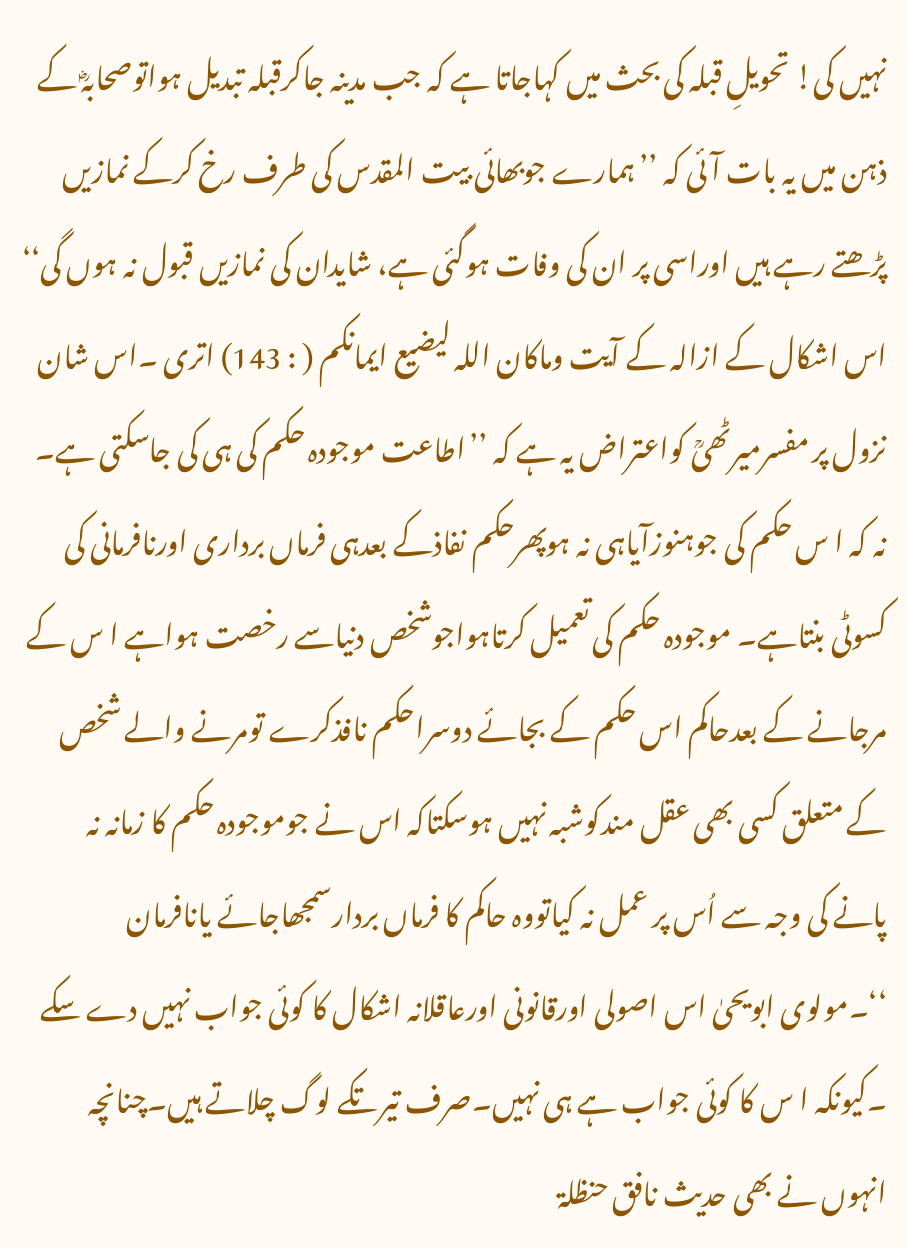نہیں کی! تحویلِ قبلہ کی بحث میں کہاجاتا ہے کہ جب مدینہ جاکرقبلہ تبدیل ہواتوصحابہؓ کے ذہن میں یہ بات آئی کہ ’’ہمارے جوبھائی بیت المقدس کی طرف رخ کرکے نمازیں پڑھتے رہے ہیں اوراسی پر ان کی وفات ہوگئی ہے، شایدان کی نمازیں قبول نہ ہوں گی‘‘ اس اشکال کے ازالہ کے آیت وماکان اللہ لیضیع ایمانکم ( : 143) اتری ۔اس شان نزول پر مفسرمیرٹھیؒ کواعتراض یہ ہے کہ ’’اطاعت موجودہ حکم کی ہی کی جاسکتی ہے۔ نہ کہ ا س حکم کی جوہنوزآیاہی نہ ہوپھرحکم نفاذکے بعدہی فرماں برداری اورنافرمانی کی کسوٹی بنتاہے۔ موجودہ حکم کی تعمیل کرتاہواجوشخص دنیاسے رخصت ہواہے ا س کے مرجانے کے بعدحاکم اس حکم کے بجائے دوسراحکم نافذکرے تومرنے والے شخص کے متعلق کسی بھی عقل مندکوشبہ نہیں ہوسکتاکہ اس نے جوموجودہ حکم کا زمانہ نہ پانے کی وجہ سے اُس پر عمل نہ کیاتووہ حاکم کا فرماں بردارسمجھاجائے یانافرمان ‘‘۔مولوی ابویحیٰ اس اصولی اورقانونی اورعاقلانہ اشکال کا کوئی جواب نہیں دے سکے ۔کیونکہ ا س کا کوئی جواب ہے ہی نہیں۔صرف تیرتکے لوگ چلاتے ہیں۔چنانچہ انہوں نے بھی حدیث نافق حنظلۃ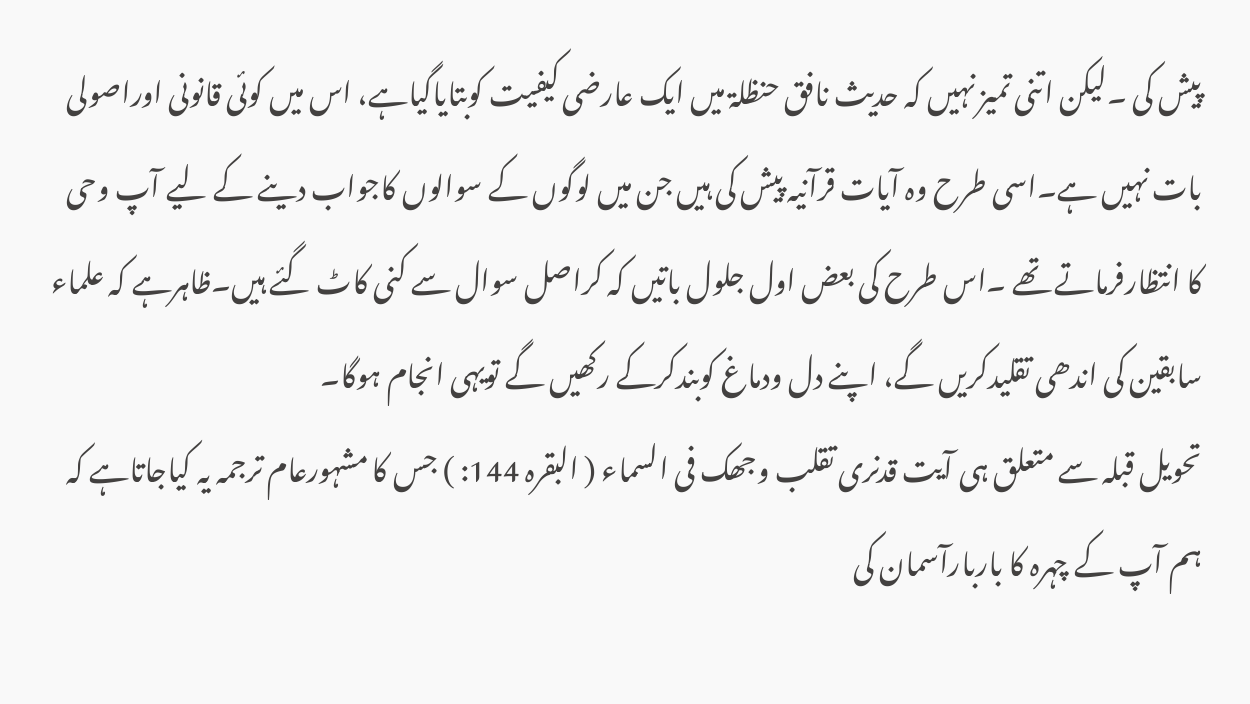پیش کی ۔لیکن اتنی تمیز نہیں کہ حدیث نافق حنظلۃ میں ایک عارضی کیفیت کوبتایاگیاہے، اس میں کوئی قانونی اوراصولی بات نہیں ہے۔اسی طرح وہ آیات قرآنیہ پیش کی ہیں جن میں لوگوں کے سوالوں کاجواب دینے کے لیے آپ وحی کا انتظارفرماتے تھے ۔اس طرح کی بعض اول جلول باتیں کہ کراصل سوال سے کنی کاٹ گئے ہیں۔ظاہرہے کہ علماء سابقین کی اندھی تقلیدکریں گے، اپنے دل ودماغ کوبندکرکے رکھیں گے تویہی انجام ہوگا۔
تحویل قبلہ سے متعلق ہی آیت قدنری تقلب وجھک فی السماء ( البقرہ 144: ) جس کا مشہورعام ترجمہ یہ کیاجاتاہے کہ ہم آپ کے چہرہ کا باربارآسمان کی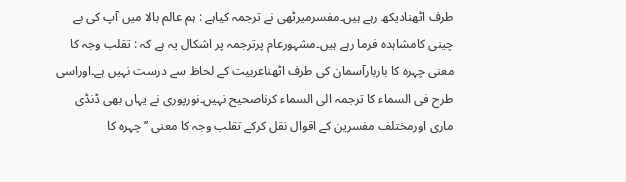طرف اٹھنادیکھ رہے ہیں۔مفسرمیرٹھی نے ترجمہ کیاہے : ہم عالم بالا میں آپ کی بے چینی کامشاہدہ فرما رہے ہیں۔مشہورعام پرترجمہ پر اشکال یہ ہے کہ : تقلب وجہ کا معنی چہرہ کا باربارآسمان کی طرف اٹھناعربیت کے لحاظ سے درست نہیں ہے۔اوراسی طرح فی السماء کا ترجمہ الی السماء کرناصحیح نہیں۔نورپوری نے یہاں بھی ڈنڈی ماری اورمختلف مفسرین کے اقوال نقل کرکے تقلب وجہ کا معنی ’’چہرہ کا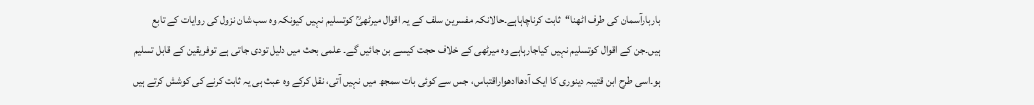باربارآسمان کی طرف اٹھنا‘‘ثابت کرناچاہاہے۔حالانکہ مفسرین سلف کے یہ اقوال میرٹھیؒ کوتسلیم نہیں کیونکہ وہ سب شان نزول کی روایات کے تابع ہیں۔جن کے اقوال کوتسلیم نہیں کیاجارہاہے وہ میرٹھی کے خلاف حجت کیسے بن جائیں گے۔ علمی بحث میں دلیل تودی جاتی ہے توفریقین کے قابل تسلیم ہو۔اسی طرح ابن قتیبہ دینوری کا ایک آدھاادھواراقتباس، جس سے کوئی بات سمجھ میں نہیں آتی، نقل کرکے وہ عبث ہی یہ ثابت کرنے کی کوشش کرتے ہیں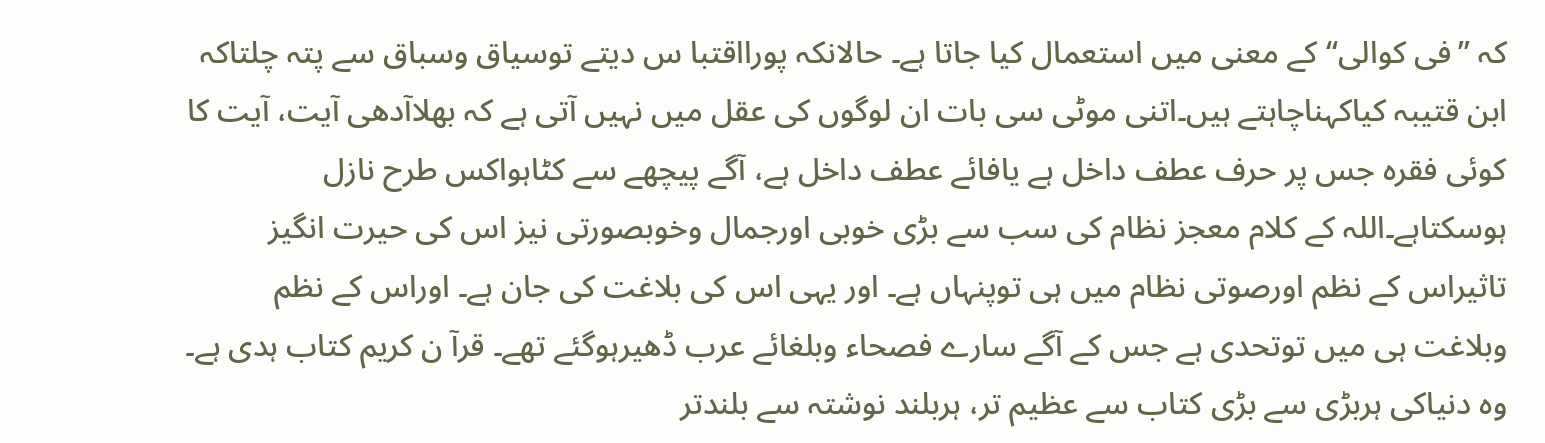کہ ’’فی کوالی‘‘کے معنی میں استعمال کیا جاتا ہے۔ حالانکہ پورااقتبا س دیتے توسیاق وسباق سے پتہ چلتاکہ ابن قتیبہ کیاکہناچاہتے ہیں۔اتنی موٹی سی بات ان لوگوں کی عقل میں نہیں آتی ہے کہ بھلاآدھی آیت، آیت کا کوئی فقرہ جس پر حرف عطف داخل ہے یافائے عطف داخل ہے، آگے پیچھے سے کٹاہواکس طرح نازل ہوسکتاہے۔اللہ کے کلام معجز نظام کی سب سے بڑی خوبی اورجمال وخوبصورتی نیز اس کی حیرت انگیز تاثیراس کے نظم اورصوتی نظام میں ہی توپنہاں ہے۔ اور یہی اس کی بلاغت کی جان ہے۔ اوراس کے نظم وبلاغت ہی میں توتحدی ہے جس کے آگے سارے فصحاء وبلغائے عرب ڈھیرہوگئے تھے۔ قرآ ن کریم کتاب ہدی ہے۔ وہ دنیاکی ہربڑی سے بڑی کتاب سے عظیم تر، ہربلند نوشتہ سے بلندتر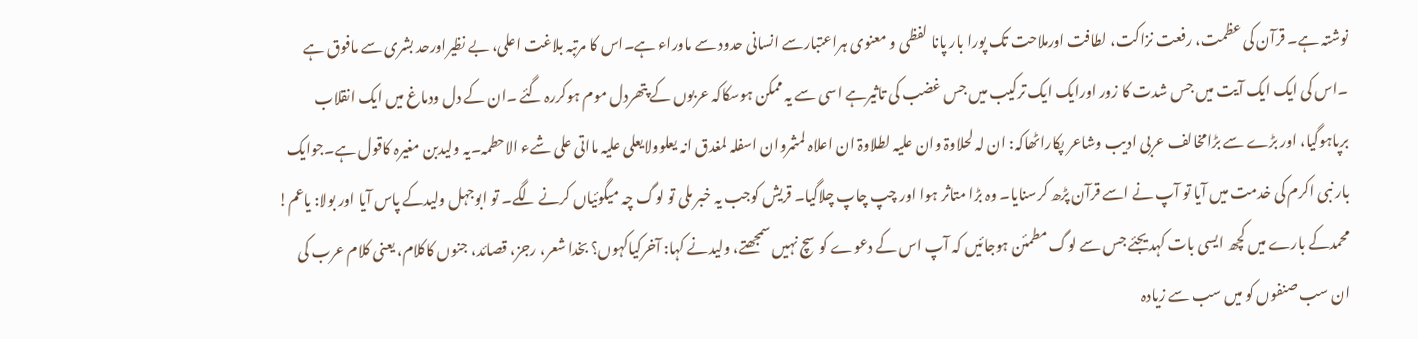نوشتہ ہے۔ قرآن کی عظمت، رفعت نزاکت، لطافت اورملاحت تک پورا بار پانا لفظی و معنوی ہراعتبارسے انسانی حدود سے ماوراء ہے۔اس کا مرتبہ بلاغت اعلی، بے نظیراورحد بشری سے مافوق ہے ۔اس کی ایک ایک آیت میں جس شدت کا زور اورایک ایک ترکیب میں جس غضب کی تاثیرہے اسی سے یہ ممکن ہوسکاکہ عربوں کے پتھردل موم ہوکررہ گئے ۔ان کے دل ودماغ میں ایک انقلاب برپاہوگیا، اور بڑے سے بڑامخالف عربی ادیب وشاعر پکاراٹھاکہ: ان لہ لحلاوۃ وان علیہ لطلاوۃ ان اعلاہ لمثمروان اسفلہ لمغدق انہ یعلوولایعلی علیہ مااتی علی شےء الاحطمہ۔یہ ولیدبن مغیرہ کاقول ہے۔جوایک بار نبی اکرم کی خدمت میں آیا تو آپ نے اسے قرآن پڑھ کرسنایا۔ وہ بڑا متاثر ہوا اور چپ چاپ چلاگیا۔ قریش کوجب یہ خبر ملی تو لوگ چہ میگوئیاں کرنے لگے۔ تو ابوجہل ولیدکے پاس آیا اور بولا: یاعم! محمدکے بارے میں کچھ ایسی بات کہدیجئے جس سے لوگ مطمئن ہوجائیں کہ آپ اس کے دعوے کوسچ نہیں سمجھتے، ولیدنے کہا: آخرکیاکہوں؟ بخدا شعر، رجز، قصائد، جنوں کاکلام، یعنی کلام عرب کی ان سب صنفوں کو میں سب سے زیادہ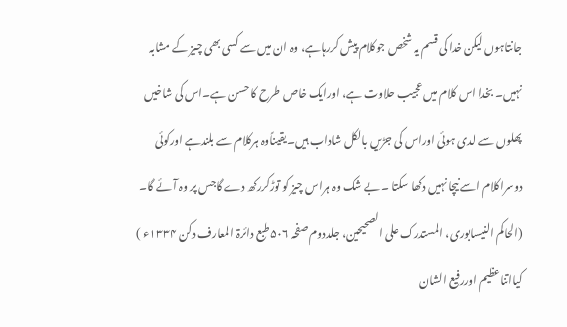جانتاہوں لیکن خدا کی قسم یہ شخص جوکلام پیش کررہاہے، وہ ان میں سے کسی بھی چیز کے مشابہ نہیں۔ بخدا اس کلام میں عجیب حلاوت ہے، اورایک خاص طرح کا حسن ہے۔اس کی شاخیں پھلوں سے لدی ہوئی اوراس کی جڑیں بالکل شاداب ہیں۔یقیناًوہ ہرکلام سے بلندہے اورکوئی دوسراکلام اسے نیچا نہیں دکھا سکتا ۔ بے شک وہ ہراس چیز کو توڑکررکھ دے گاجس پر وہ آئے گا۔ (الحاکم النیسابوری، المستدرک علی الصحیحین، جلددوم صفحہ ۵۰۶ طبع دائرۃ المعارف دکن ۱۳۳۴ء )
کیااتناعظیم اوررفیع الشان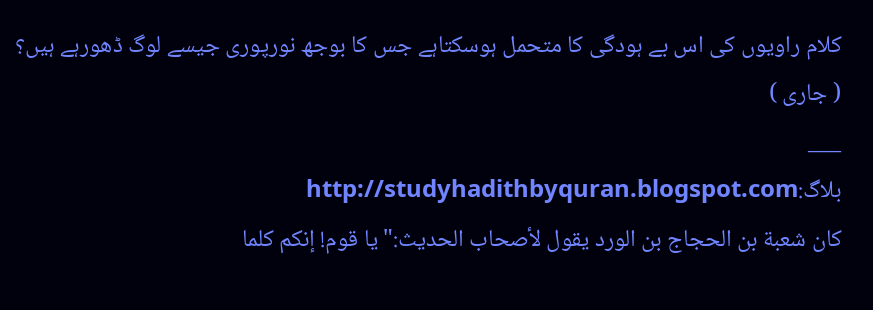کلام راویوں کی اس بے ہودگی کا متحمل ہوسکتاہے جس کا بوجھ نورپوری جیسے لوگ ڈھورہے ہیں؟
( جاری )
___
بلاگ:http://studyhadithbyquran.blogspot.com
كان شعبة بن الحجاج بن الورد يقول لأصحاب الحديث:"يا قوم! إنكم كلما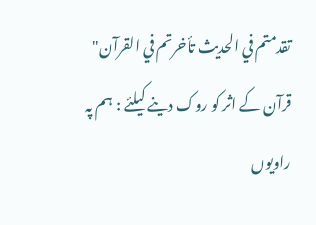تقدمتم في الحديث تأخرتم في القرآن"
قرآن کے اثر کو روک دینے کیلئے : ہم پہ راویوں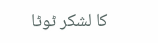کا لشکر ٹوٹا